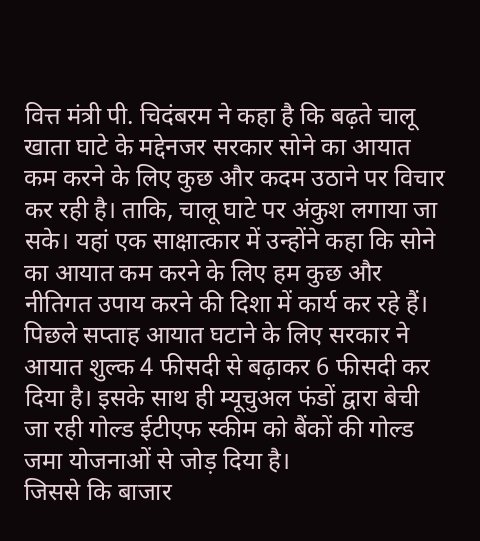वित्त मंत्री पी. चिदंबरम ने कहा है कि बढ़ते चालू खाता घाटे के मद्देनजर सरकार सोने का आयात कम करने के लिए कुछ और कदम उठाने पर विचार कर रही है। ताकि, चालू घाटे पर अंकुश लगाया जा सके। यहां एक साक्षात्कार में उन्होंने कहा कि सोने का आयात कम करने के लिए हम कुछ और नीतिगत उपाय करने की दिशा में कार्य कर रहे हैं।
पिछले सप्ताह आयात घटाने के लिए सरकार ने आयात शुल्क 4 फीसदी से बढ़ाकर 6 फीसदी कर दिया है। इसके साथ ही म्यूचुअल फंडों द्वारा बेची जा रही गोल्ड ईटीएफ स्कीम को बैंकों की गोल्ड जमा योजनाओं से जोड़ दिया है।
जिससे कि बाजार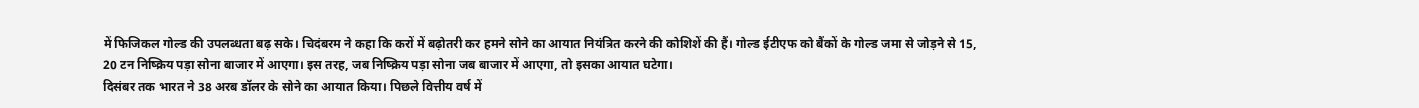में फिजिकल गोल्ड की उपलब्धता बढ़ सके। चिदंबरम ने कहा कि करों में बढ़ोतरी कर हमने सोने का आयात नियंत्रित करने की कोशिशें की हैं। गोल्ड ईटीएफ को बैंकों के गोल्ड जमा से जोड़ने से 15, 20 टन निष्क्रिय पड़ा सोना बाजार में आएगा। इस तरह, जब निष्क्रिय पड़ा सोना जब बाजार में आएगा, तो इसका आयात घटेगा।
दिसंबर तक भारत ने 38 अरब डॉलर के सोने का आयात किया। पिछले वित्तीय वर्ष में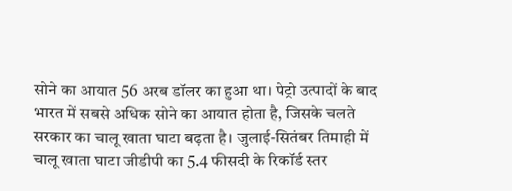सोने का आयात 56 अरब डॉलर का हुआ था। पेट्रो उत्पादों के बाद भारत में सबसे अधिक सोने का आयात होता है, जिसके चलते सरकार का चालू खाता घाटा बढ़ता है। जुलाई-सितंबर तिमाही में चालू खाता घाटा जीडीपी का 5.4 फीसदी के रिकॉर्ड स्तर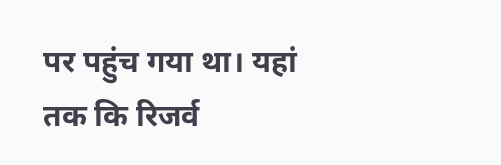पर पहुंच गया था। यहां तक कि रिजर्व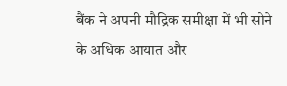बैंक ने अपनी मौद्रिक समीक्षा में भी सोने के अधिक आयात और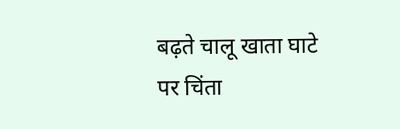बढ़ते चालू खाता घाटे पर चिंता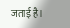जताई है।